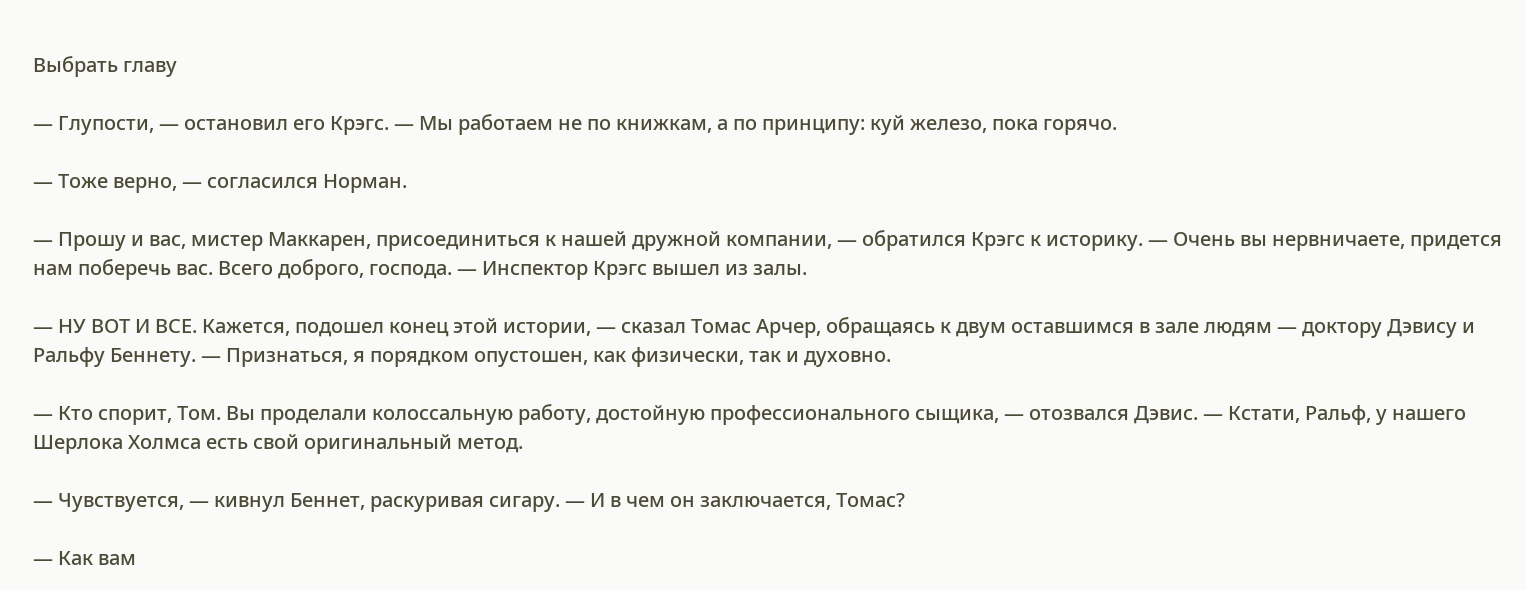Выбрать главу

— Глупости, — остановил его Крэгс. — Мы работаем не по книжкам, а по принципу: куй железо, пока горячо.

— Тоже верно, — согласился Норман.

— Прошу и вас, мистер Маккарен, присоединиться к нашей дружной компании, — обратился Крэгс к историку. — Очень вы нервничаете, придется нам поберечь вас. Всего доброго, господа. — Инспектор Крэгс вышел из залы.

— НУ ВОТ И ВСЕ. Кажется, подошел конец этой истории, — сказал Томас Арчер, обращаясь к двум оставшимся в зале людям — доктору Дэвису и Ральфу Беннету. — Признаться, я порядком опустошен, как физически, так и духовно.

— Кто спорит, Том. Вы проделали колоссальную работу, достойную профессионального сыщика, — отозвался Дэвис. — Кстати, Ральф, у нашего Шерлока Холмса есть свой оригинальный метод.

— Чувствуется, — кивнул Беннет, раскуривая сигару. — И в чем он заключается, Томас?

— Как вам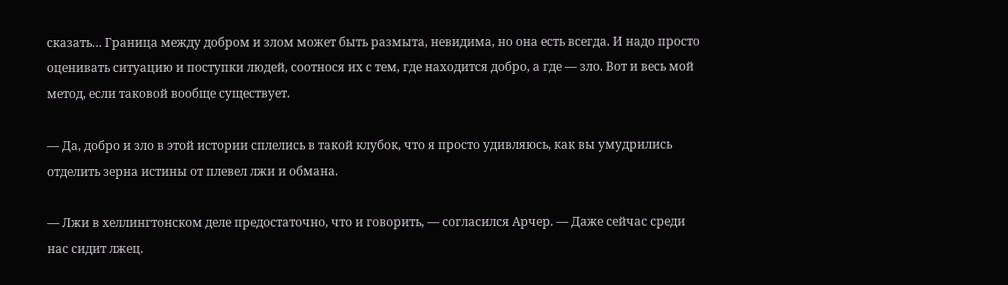сказать… Граница между добром и злом может быть размыта, невидима, но она есть всегда. И надо просто оценивать ситуацию и поступки людей, соотнося их с тем, где находится добро, а где — зло. Вот и весь мой метод, если таковой вообще существует.

— Да, добро и зло в этой истории сплелись в такой клубок, что я просто удивляюсь, как вы умудрились отделить зерна истины от плевел лжи и обмана.

— Лжи в хеллингтонском деле предостаточно, что и говорить, — согласился Арчер. — Даже сейчас среди нас сидит лжец.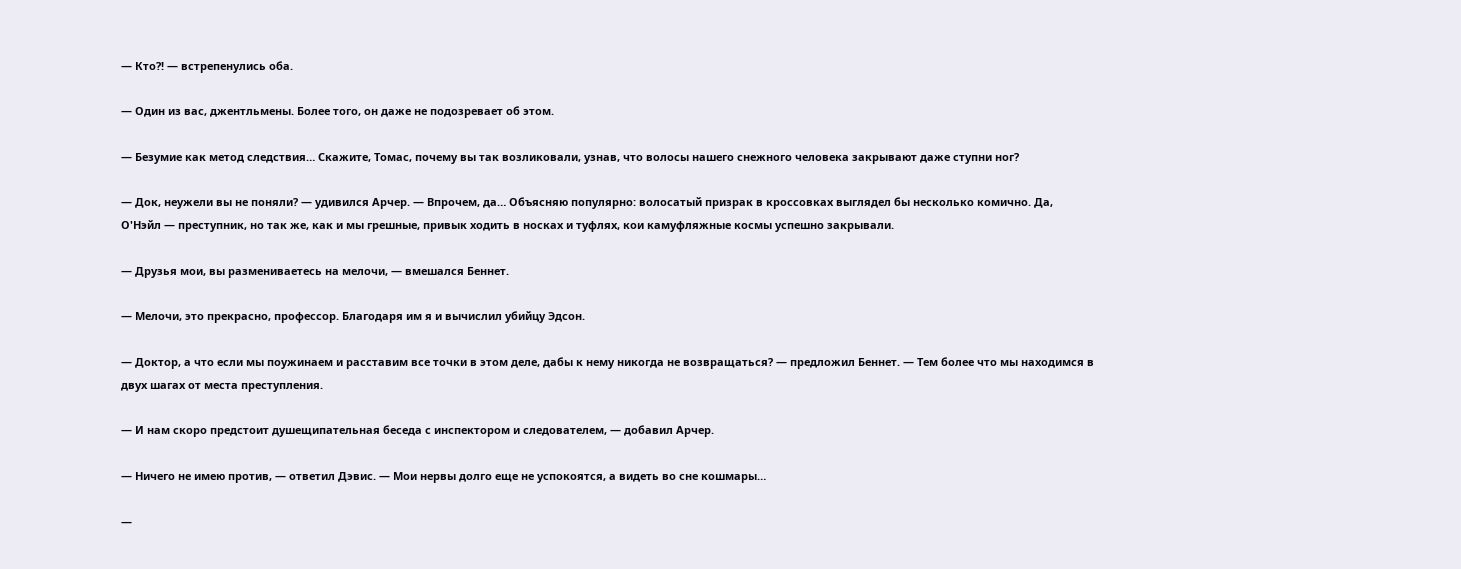— Кто?! — встрепенулись оба.

— Один из вас, джентльмены. Более того, он даже не подозревает об этом.

— Безумие как метод следствия… Скажите, Томас, почему вы так возликовали, узнав, что волосы нашего снежного человека закрывают даже ступни ног?

— Док, неужели вы не поняли? — удивился Арчер. — Впрочем, да… Объясняю популярно: волосатый призрак в кроссовках выглядел бы несколько комично. Да, О'Нэйл — преступник, но так же, как и мы грешные, привык ходить в носках и туфлях, кои камуфляжные космы успешно закрывали.

— Друзья мои, вы размениваетесь на мелочи, — вмешался Беннет.

— Мелочи, это прекрасно, профессор. Благодаря им я и вычислил убийцу Эдсон.

— Доктор, а что если мы поужинаем и расставим все точки в этом деле, дабы к нему никогда не возвращаться? — предложил Беннет. — Тем более что мы находимся в двух шагах от места преступления.

— И нам скоро предстоит душещипательная беседа с инспектором и следователем, — добавил Арчер.

— Ничего не имею против, — ответил Дэвис. — Мои нервы долго еще не успокоятся, а видеть во сне кошмары…

—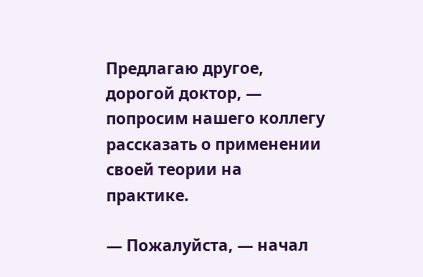Предлагаю другое, дорогой доктор, — попросим нашего коллегу рассказать о применении своей теории на практике.

— Пожалуйста, — начал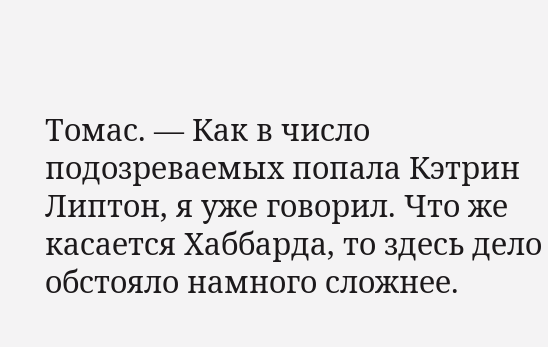Томас. — Как в число подозреваемых попала Кэтрин Липтон, я уже говорил. Что же касается Хаббарда, то здесь дело обстояло намного сложнее.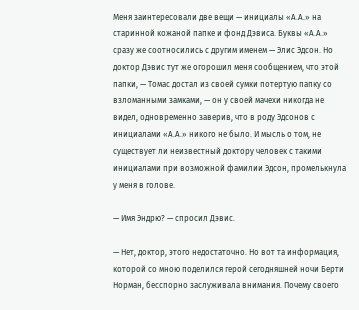Меня заинтересовали две вещи — инициалы «А.А.» на старинной кожаной папке и фонд Дэвиса. Буквы «А.А.» сразу же соотносились с другим именем — Элис Эдсон. Но доктор Дэвис тут же огорошил меня сообщением, что этой папки, — Томас достал из своей сумки потертую папку со взломанными замками, — он у своей мачехи никогда не видел, одновременно заверив, что в роду Эдсонов с инициалами «А.А.» никого не было. И мысль о том, не существует ли неизвестный доктору человек с такими инициалами при возможной фамилии Эдсон, промелькнула у меня в голове.

— Имя Эндрю? — спросил Дэвис.

— Нет, доктор, этого недостаточно. Но вот та информация, которой со мною поделился герой сегодняшней ночи Берти Норман, бесспорно заслуживала внимания. Почему своего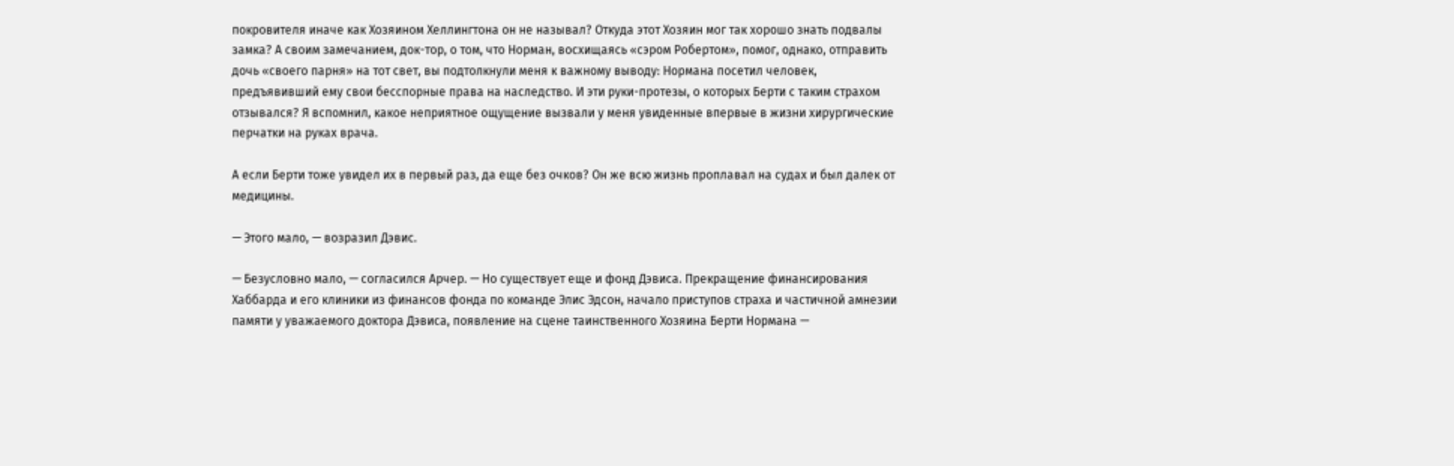покровителя иначе как Хозяином Хеллингтона он не называл? Откуда этот Хозяин мог так хорошо знать подвалы замка? А своим замечанием, док-тор, о том, что Норман, восхищаясь «сэром Робертом», помог, однако, отправить дочь «своего парня» на тот свет, вы подтолкнули меня к важному выводу: Нормана посетил человек, предъявивший ему свои бесспорные права на наследство. И эти руки-протезы, о которых Берти с таким страхом отзывался? Я вспомнил, какое неприятное ощущение вызвали у меня увиденные впервые в жизни хирургические перчатки на руках врача.

А если Берти тоже увидел их в первый раз, да еще без очков? Он же всю жизнь проплавал на судах и был далек от медицины.

— Этого мало, — возразил Дэвис.

— Безусловно мало, — согласился Арчер. — Но существует еще и фонд Дэвиса. Прекращение финансирования Хаббарда и его клиники из финансов фонда по команде Элис Эдсон, начало приступов страха и частичной амнезии памяти у уважаемого доктора Дэвиса, появление на сцене таинственного Хозяина Берти Нормана —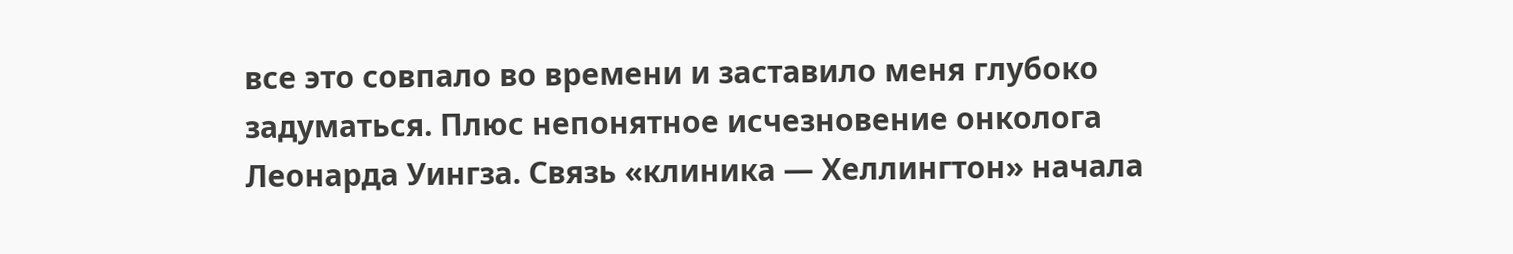все это совпало во времени и заставило меня глубоко задуматься. Плюс непонятное исчезновение онколога Леонарда Уингза. Связь «клиника — Хеллингтон» начала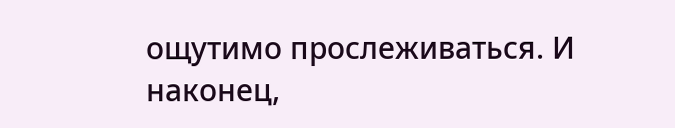ощутимо прослеживаться. И наконец,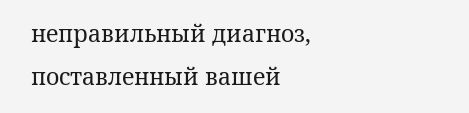неправильный диагноз, поставленный вашей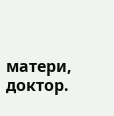матери, доктор.